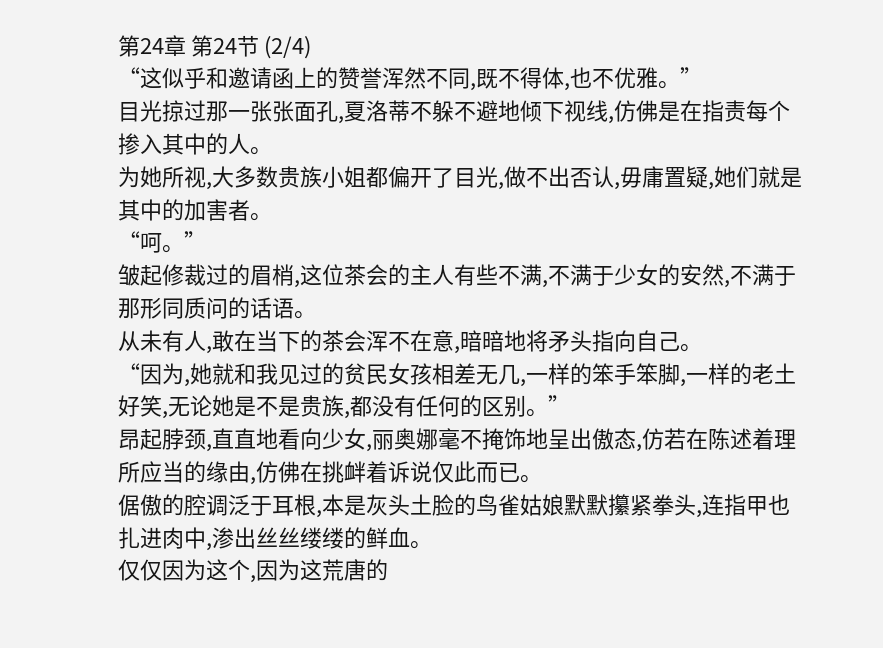第24章 第24节 (2/4)
“这似乎和邀请函上的赞誉浑然不同,既不得体,也不优雅。”
目光掠过那一张张面孔,夏洛蒂不躲不避地倾下视线,仿佛是在指责每个掺入其中的人。
为她所视,大多数贵族小姐都偏开了目光,做不出否认,毋庸置疑,她们就是其中的加害者。
“呵。”
皱起修裁过的眉梢,这位茶会的主人有些不满,不满于少女的安然,不满于那形同质问的话语。
从未有人,敢在当下的茶会浑不在意,暗暗地将矛头指向自己。
“因为,她就和我见过的贫民女孩相差无几,一样的笨手笨脚,一样的老土好笑,无论她是不是贵族,都没有任何的区别。”
昂起脖颈,直直地看向少女,丽奥娜毫不掩饰地呈出傲态,仿若在陈述着理所应当的缘由,仿佛在挑衅着诉说仅此而已。
倨傲的腔调泛于耳根,本是灰头土脸的鸟雀姑娘默默攥紧拳头,连指甲也扎进肉中,渗出丝丝缕缕的鲜血。
仅仅因为这个,因为这荒唐的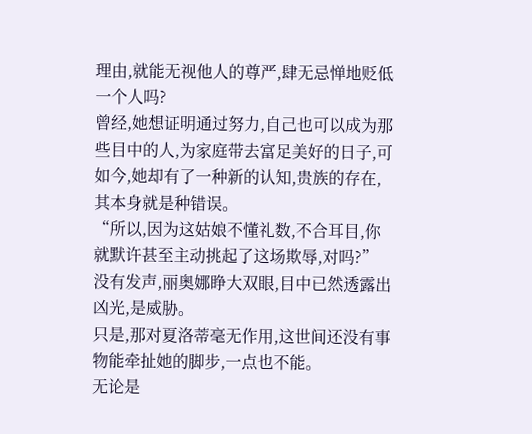理由,就能无视他人的尊严,肆无忌惮地贬低一个人吗?
曾经,她想证明通过努力,自己也可以成为那些目中的人,为家庭带去富足美好的日子,可如今,她却有了一种新的认知,贵族的存在,其本身就是种错误。
“所以,因为这姑娘不懂礼数,不合耳目,你就默许甚至主动挑起了这场欺辱,对吗?”
没有发声,丽奥娜睁大双眼,目中已然透露出凶光,是威胁。
只是,那对夏洛蒂毫无作用,这世间还没有事物能牵扯她的脚步,一点也不能。
无论是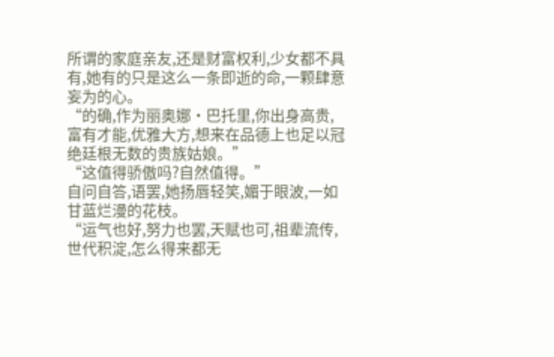所谓的家庭亲友,还是财富权利,少女都不具有,她有的只是这么一条即逝的命,一颗肆意妄为的心。
“的确,作为丽奥娜·巴托里,你出身高贵,富有才能,优雅大方,想来在品德上也足以冠绝廷根无数的贵族姑娘。”
“这值得骄傲吗?自然值得。”
自问自答,语罢,她扬唇轻笑,媚于眼波,一如甘蓝烂漫的花枝。
“运气也好,努力也罢,天赋也可,祖辈流传,世代积淀,怎么得来都无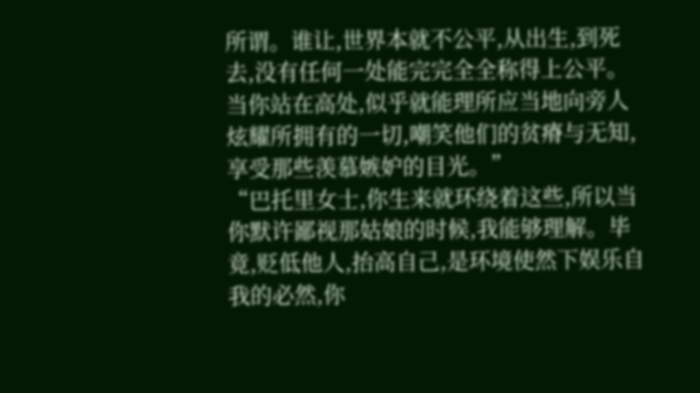所谓。谁让,世界本就不公平,从出生,到死去,没有任何一处能完完全全称得上公平。当你站在高处,似乎就能理所应当地向旁人炫耀所拥有的一切,嘲笑他们的贫瘠与无知,享受那些羡慕嫉妒的目光。”
“巴托里女士,你生来就环绕着这些,所以当你默许鄙视那姑娘的时候,我能够理解。毕竟,贬低他人,抬高自己,是环境使然下娱乐自我的必然,你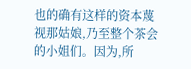也的确有这样的资本蔑视那姑娘,乃至整个茶会的小姐们。因为,所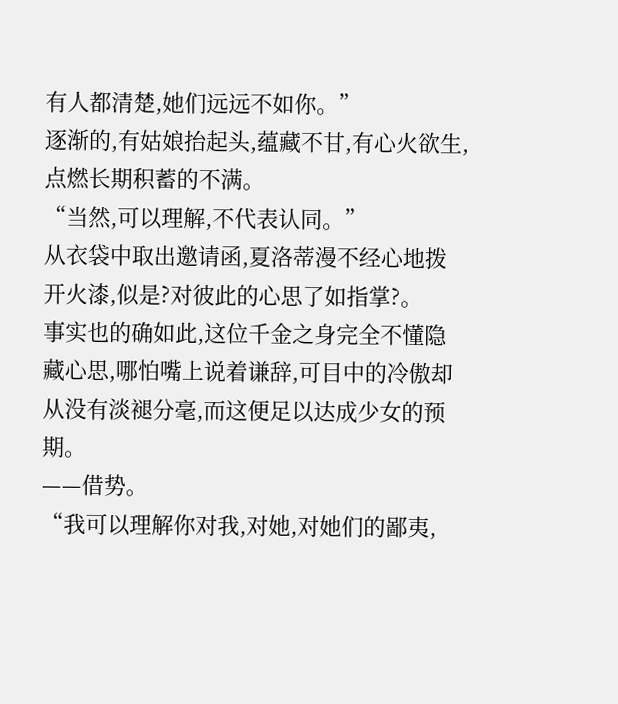有人都清楚,她们远远不如你。”
逐渐的,有姑娘抬起头,蕴藏不甘,有心火欲生,点燃长期积蓄的不满。
“当然,可以理解,不代表认同。”
从衣袋中取出邀请函,夏洛蒂漫不经心地拨开火漆,似是?对彼此的心思了如指掌?。
事实也的确如此,这位千金之身完全不懂隐藏心思,哪怕嘴上说着谦辞,可目中的冷傲却从没有淡褪分毫,而这便足以达成少女的预期。
——借势。
“我可以理解你对我,对她,对她们的鄙夷,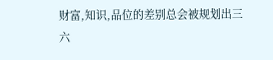财富,知识,品位的差别总会被规划出三六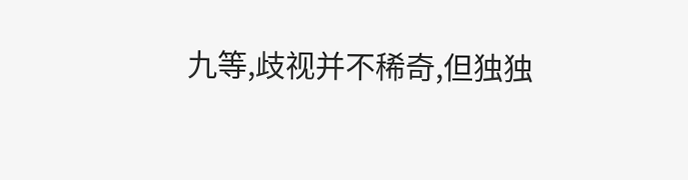九等,歧视并不稀奇,但独独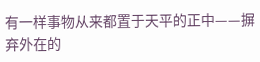有一样事物从来都置于天平的正中——摒弃外在的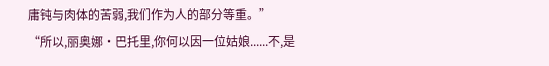庸钝与肉体的苦弱,我们作为人的部分等重。”
“所以,丽奥娜·巴托里,你何以因一位姑娘......不,是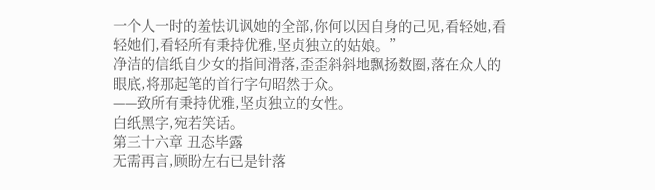一个人一时的羞怯讥讽她的全部,你何以因自身的己见,看轻她,看轻她们,看轻所有秉持优雅,坚贞独立的姑娘。”
净洁的信纸自少女的指间滑落,歪歪斜斜地飘扬数圈,落在众人的眼底,将那起笔的首行字句昭然于众。
——致所有秉持优雅,坚贞独立的女性。
白纸黑字,宛若笑话。
第三十六章 丑态毕露
无需再言,顾盼左右已是针落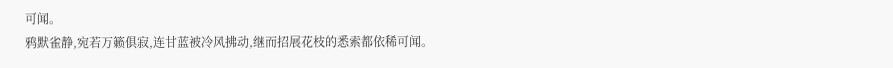可闻。
鸦默雀静,宛若万籁俱寂,连甘蓝被冷风拂动,继而招展花枝的悉索都依稀可闻。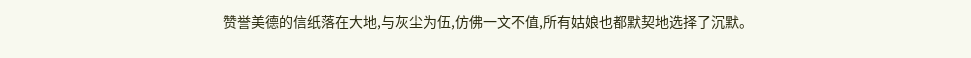赞誉美德的信纸落在大地,与灰尘为伍,仿佛一文不值,所有姑娘也都默契地选择了沉默。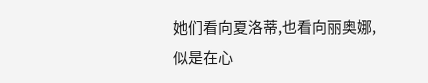她们看向夏洛蒂,也看向丽奥娜,似是在心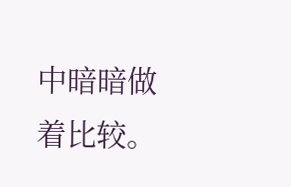中暗暗做着比较。